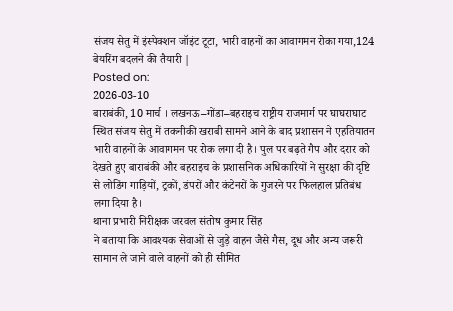संजय सेतु में इंस्पेक्शन जॉइंट टूटा, भारी वाहनों का आवागमन रोका गया,124 बेयरिंग बदलने की तैयारी |
Posted on:
2026-03-10
बाराबंकी, 10 मार्च । लखनऊ–गोंडा–बहराइच राष्ट्रीय राजमार्ग पर घाघराघाट स्थित संजय सेतु में तकनीकी खराबी सामने आने के बाद प्रशासन ने एहतियातन भारी वाहनों के आवागमन पर रोक लगा दी है। पुल पर बढ़ते गैप और दरार को देखते हुए बाराबंकी और बहराइच के प्रशासनिक अधिकारियों ने सुरक्षा की दृष्टि से लोडिंग गाड़ियों, ट्रकों, डंपरों और कंटेनरों के गुजरने पर फिलहाल प्रतिबंध लगा दिया है।
थाना प्रभारी निरीक्षक जरवल संतोष कुमार सिंह
ने बताया कि आवश्यक सेवाओं से जुड़े वाहन जैसे गैस, दूध और अन्य जरूरी सामान ले जाने वाले वाहनों को ही सीमित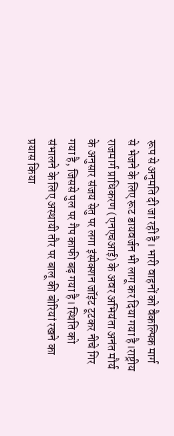रूप से अनुमति दी जा रही है। भारी वाहनों को वैकल्पिक मार्ग से भेजने के लिए रूट डायवर्जन भी लागू कर दिया गया है।राष्ट्रीय राजमार्ग प्राधिकरण (एनएचआई) के अवर अभियंता अनंत मौर्य के अनुसार संजय सेतु पर लगा इंस्पेक्शन जॉइंट टूटकर नीचे गिर गया है, जिससे पुल पर गैप काफी बढ़ गया है। स्थिति को संभालने के लिए अस्थायी तौर पर बालू की बोरियां रखने का प्रयास किया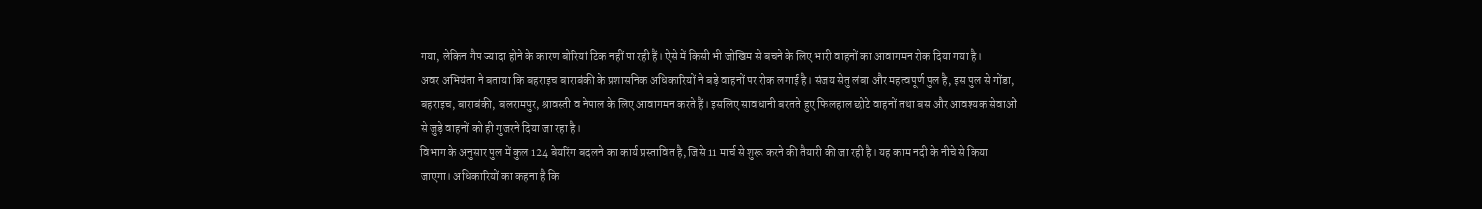गया, लेकिन गैप ज्यादा होने के कारण बोरियां टिक नहीं पा रही हैं। ऐसे में किसी भी जोखिम से बचने के लिए भारी वाहनों का आवागमन रोक दिया गया है।
अवर अभियंता ने बताया कि बहराइच बाराबंकी के प्रशासनिक अधिकारियों ने बड़े वाहनों पर रोक लगाई है। संजय सेतु लंबा और महत्वपूर्ण पुल है, इस पुल से गोंडा, बहराइच, बाराबंकी, बलरामपुर, श्रावस्ती व नेपाल के लिए आवागमन करते हैं। इसलिए सावधानी बरतते हुए फिलहाल छोटे वाहनों तथा बस और आवश्यक सेवाओं से जुड़े वाहनों को ही गुजरने दिया जा रहा है।
विभाग के अनुसार पुल में कुल 124 बेयरिंग बदलने का कार्य प्रस्तावित है, जिसे 11 मार्च से शुरू करने की तैयारी की जा रही है। यह काम नदी के नीचे से किया जाएगा। अधिकारियों का कहना है कि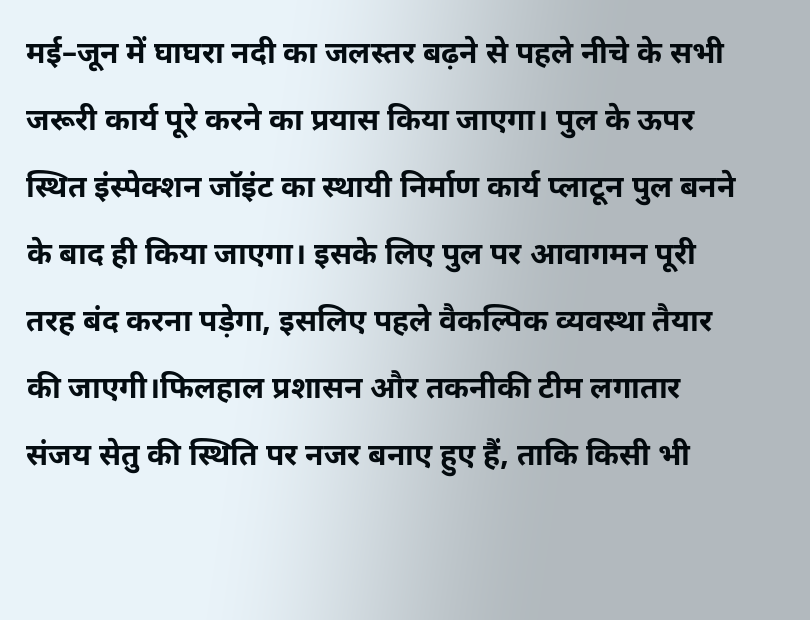मई–जून में घाघरा नदी का जलस्तर बढ़ने से पहले नीचे के सभी जरूरी कार्य पूरे करने का प्रयास किया जाएगा। पुल के ऊपर स्थित इंस्पेक्शन जॉइंट का स्थायी निर्माण कार्य प्लाटून पुल बनने के बाद ही किया जाएगा। इसके लिए पुल पर आवागमन पूरी तरह बंद करना पड़ेगा, इसलिए पहले वैकल्पिक व्यवस्था तैयार की जाएगी।फिलहाल प्रशासन और तकनीकी टीम लगातार संजय सेतु की स्थिति पर नजर बनाए हुए हैं, ताकि किसी भी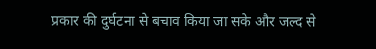प्रकार की दुर्घटना से बचाव किया जा सके और जल्द से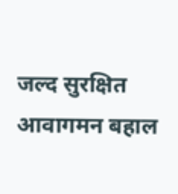जल्द सुरक्षित आवागमन बहाल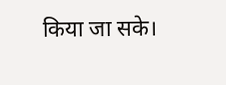किया जा सके।